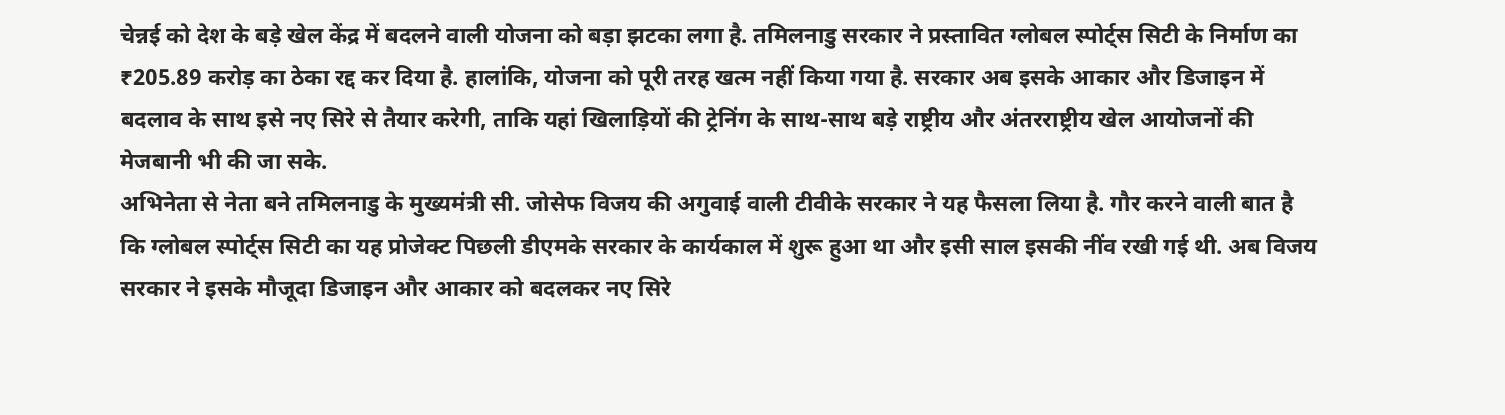चेन्नई को देश के बड़े खेल केंद्र में बदलने वाली योजना को बड़ा झटका लगा है. तमिलनाडु सरकार ने प्रस्तावित ग्लोबल स्पोर्ट्स सिटी के निर्माण का ₹205.89 करोड़ का ठेका रद्द कर दिया है. हालांकि, योजना को पूरी तरह खत्म नहीं किया गया है. सरकार अब इसके आकार और डिजाइन में बदलाव के साथ इसे नए सिरे से तैयार करेगी, ताकि यहां खिलाड़ियों की ट्रेनिंग के साथ-साथ बड़े राष्ट्रीय और अंतरराष्ट्रीय खेल आयोजनों की मेजबानी भी की जा सके.
अभिनेता से नेता बने तमिलनाडु के मुख्यमंत्री सी. जोसेफ विजय की अगुवाई वाली टीवीके सरकार ने यह फैसला लिया है. गौर करने वाली बात है कि ग्लोबल स्पोर्ट्स सिटी का यह प्रोजेक्ट पिछली डीएमके सरकार के कार्यकाल में शुरू हुआ था और इसी साल इसकी नींव रखी गई थी. अब विजय सरकार ने इसके मौजूदा डिजाइन और आकार को बदलकर नए सिरे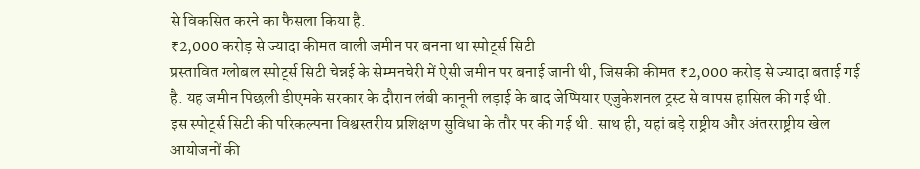से विकसित करने का फैसला किया है.
₹2,000 करोड़ से ज्यादा कीमत वाली जमीन पर बनना था स्पोर्ट्स सिटी
प्रस्तावित ग्लोबल स्पोर्ट्स सिटी चेन्नई के सेम्मनचेरी में ऐसी जमीन पर बनाई जानी थी, जिसकी कीमत ₹2,000 करोड़ से ज्यादा बताई गई है. यह जमीन पिछली डीएमके सरकार के दौरान लंबी कानूनी लड़ाई के बाद जेप्पियार एजुकेशनल ट्रस्ट से वापस हासिल की गई थी.
इस स्पोर्ट्स सिटी की परिकल्पना विश्वस्तरीय प्रशिक्षण सुविधा के तौर पर की गई थी. साथ ही, यहां बड़े राष्ट्रीय और अंतरराष्ट्रीय खेल आयोजनों की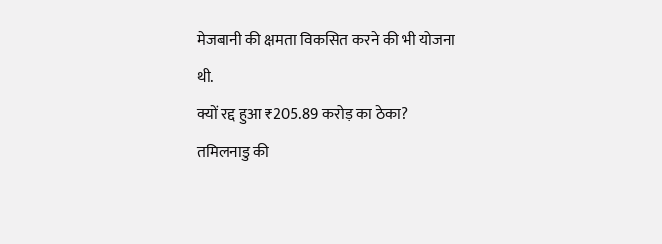मेजबानी की क्षमता विकसित करने की भी योजना थी.
क्यों रद्द हुआ ₹205.89 करोड़ का ठेका?
तमिलनाडु की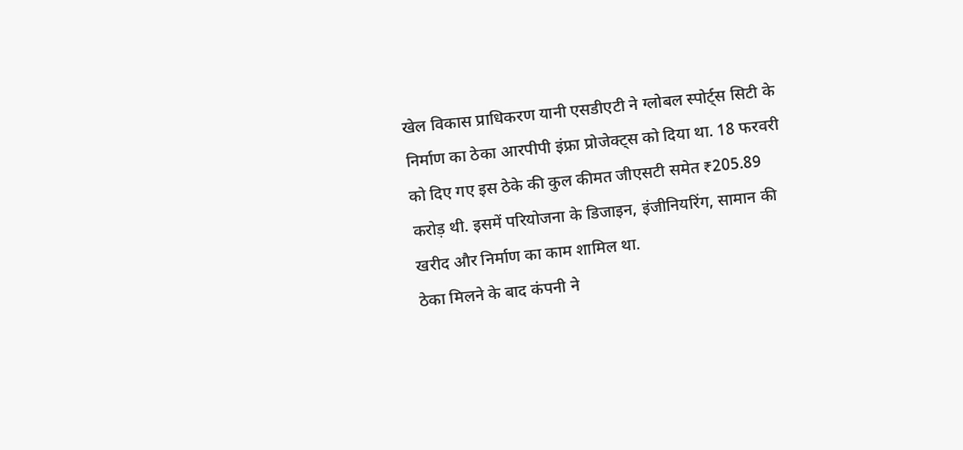खेल विकास प्राधिकरण यानी एसडीएटी ने ग्लोबल स्पोर्ट्स सिटी के निर्माण का ठेका आरपीपी इंफ्रा प्रोजेक्ट्स को दिया था. 18 फरवरी को दिए गए इस ठेके की कुल कीमत जीएसटी समेत ₹205.89 करोड़ थी. इसमें परियोजना के डिजाइन, इंजीनियरिंग, सामान की खरीद और निर्माण का काम शामिल था.
ठेका मिलने के बाद कंपनी ने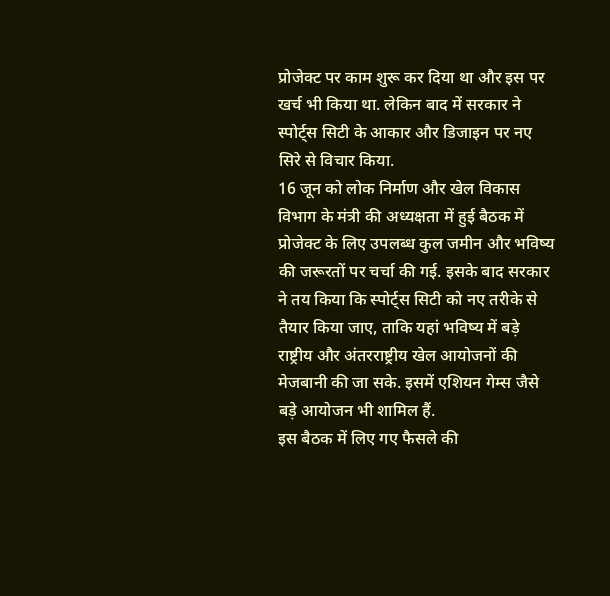प्रोजेक्ट पर काम शुरू कर दिया था और इस पर खर्च भी किया था. लेकिन बाद में सरकार ने स्पोर्ट्स सिटी के आकार और डिजाइन पर नए सिरे से विचार किया.
16 जून को लोक निर्माण और खेल विकास विभाग के मंत्री की अध्यक्षता में हुई बैठक में प्रोजेक्ट के लिए उपलब्ध कुल जमीन और भविष्य की जरूरतों पर चर्चा की गई. इसके बाद सरकार ने तय किया कि स्पोर्ट्स सिटी को नए तरीके से तैयार किया जाए, ताकि यहां भविष्य में बड़े राष्ट्रीय और अंतरराष्ट्रीय खेल आयोजनों की मेजबानी की जा सके. इसमें एशियन गेम्स जैसे बड़े आयोजन भी शामिल हैं.
इस बैठक में लिए गए फैसले की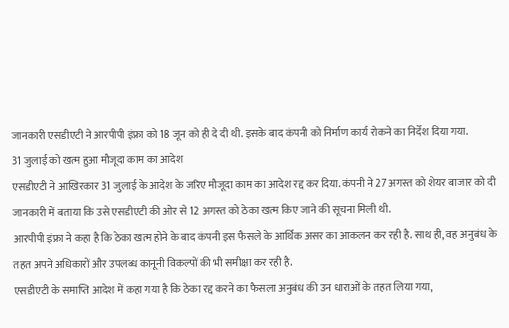जानकारी एसडीएटी ने आरपीपी इंफ्रा को 18 जून को ही दे दी थी. इसके बाद कंपनी को निर्माण कार्य रोकने का निर्देश दिया गया.
31 जुलाई को खत्म हुआ मौजूदा काम का आदेश
एसडीएटी ने आखिरकार 31 जुलाई के आदेश के जरिए मौजूदा काम का आदेश रद्द कर दिया. कंपनी ने 27 अगस्त को शेयर बाजार को दी जानकारी में बताया कि उसे एसडीएटी की ओर से 12 अगस्त को ठेका खत्म किए जाने की सूचना मिली थी.
आरपीपी इंफ्रा ने कहा है कि ठेका खत्म होने के बाद कंपनी इस फैसले के आर्थिक असर का आकलन कर रही है. साथ ही, वह अनुबंध के तहत अपने अधिकारों और उपलब्ध कानूनी विकल्पों की भी समीक्षा कर रही है.
एसडीएटी के समाप्ति आदेश में कहा गया है कि ठेका रद्द करने का फैसला अनुबंध की उन धाराओं के तहत लिया गया,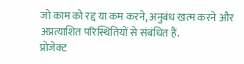जो काम को रद्द या कम करने, अनुबंध खत्म करने और अप्रत्याशित परिस्थितियों से संबंधित हैं.
प्रोजेक्ट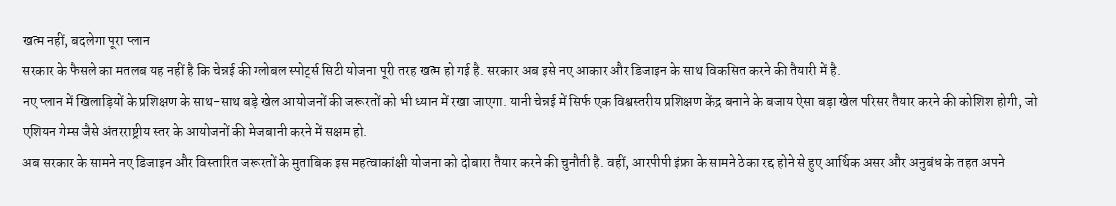खत्म नहीं, बदलेगा पूरा प्लान
सरकार के फैसले का मतलब यह नहीं है कि चेन्नई की ग्लोबल स्पोर्ट्स सिटी योजना पूरी तरह खत्म हो गई है. सरकार अब इसे नए आकार और डिजाइन के साथ विकसित करने की तैयारी में है.
नए प्लान में खिलाड़ियों के प्रशिक्षण के साथ-साथ बड़े खेल आयोजनों की जरूरतों को भी ध्यान में रखा जाएगा. यानी चेन्नई में सिर्फ एक विश्वस्तरीय प्रशिक्षण केंद्र बनाने के बजाय ऐसा बड़ा खेल परिसर तैयार करने की कोशिश होगी, जो एशियन गेम्स जैसे अंतरराष्ट्रीय स्तर के आयोजनों की मेजबानी करने में सक्षम हो.
अब सरकार के सामने नए डिजाइन और विस्तारित जरूरतों के मुताबिक इस महत्वाकांक्षी योजना को दोबारा तैयार करने की चुनौती है. वहीं, आरपीपी इंफ्रा के सामने ठेका रद्द होने से हुए आर्थिक असर और अनुबंध के तहत अपने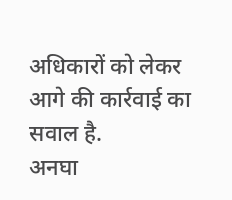अधिकारों को लेकर आगे की कार्रवाई का सवाल है.
अनघा